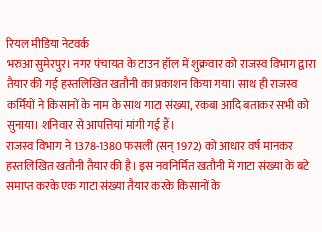रियल मीडिया नेटवर्क
भरुआ सुमेरपुर। नगर पंचायत के टाउन हॉल में शुक्रवार को राजस्व विभाग द्वारा तैयार की गई हस्तलिखित खतौनी का प्रकाशन किया गया। साथ ही राजस्व कर्मियों ने किसानों के नाम के साथ गाटा संख्या, रकबा आदि बताकर सभी को सुनाया। शनिवार से आपत्तियां मांगी गई हैं।
राजस्व विभाग ने 1378-1380 फसली (सन् 1972) को आधार वर्ष मानकर हस्तलिखित खतौनी तैयार की है। इस नवनिर्मित खतौनी में गाटा संख्या के बटे समाप्त करके एक गाटा संख्या तैयार करके किसानों के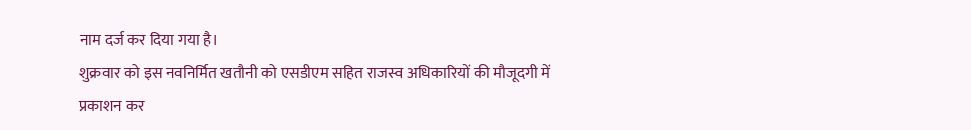नाम दर्ज कर दिया गया है।
शुक्रवार को इस नवनिर्मित खतौनी को एसडीएम सहित राजस्व अधिकारियों की मौजूदगी में प्रकाशन कर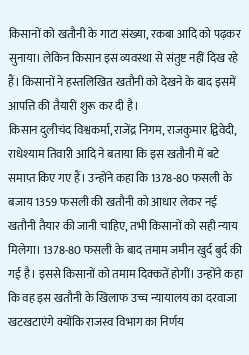किसानों को खतौनी के गाटा संख्या, रकबा आदि को पढ़कर सुनाया। लेकिन किसान इस व्यवस्था से संतुष्ट नहीं दिख रहे हैं। किसानों ने हस्तलिखित खतौनी को देखने के बाद इसमें आपत्ति की तैयारी शुरू कर दी है।
किसान दुलीचंद विश्वकर्मा, राजेंद्र निगम, राजकुमार द्विवेदी, राधेश्याम तिवारी आदि ने बताया कि इस खतौनी में बटे समाप्त किए गए हैं। उन्होंने कहा कि 1378-80 फसली के बजाय 1359 फसली की खतौनी को आधार लेकर नई खतौनी तैयार की जानी चाहिए, तभी किसानों को सही न्याय मिलेगा। 1378-80 फसली के बाद तमाम जमीन खुर्द बुर्द की गई है। इससे किसानों को तमाम दिक्कतें होगीं। उन्होंने कहा कि वह इस खतौनी के खिलाफ उच्च न्यायालय का दरवाजा खटखटाएंगे क्योंकि राजस्व विभाग का निर्णय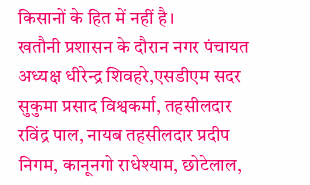किसानों के हित में नहीं है।
खतौनी प्रशासन के दौरान नगर पंचायत अध्यक्ष धीरेन्द्र शिवहरे,एसडीएम सदर सुकुमा प्रसाद विश्वकर्मा, तहसीलदार रविंद्र पाल, नायब तहसीलदार प्रदीप निगम, कानूनगो राधेश्याम, छोटेलाल,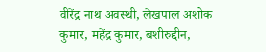वीरेंद्र नाथ अवस्थी, लेखपाल अशोक कुमार, महेंद्र कुमार, बशीरुद्दीन,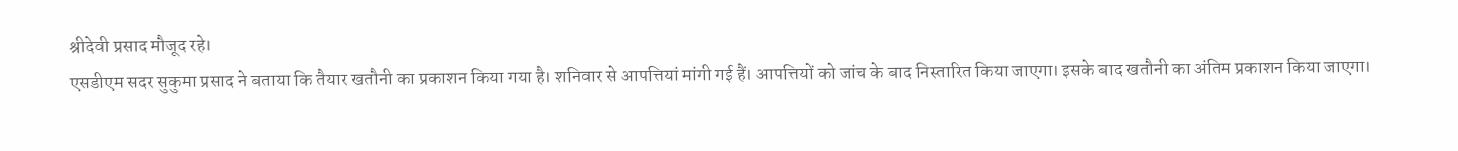श्रीदेवी प्रसाद मौजूद रहे।
एसडीएम सदर सुकुमा प्रसाद ने बताया कि तैयार खतौनी का प्रकाशन किया गया है। शनिवार से आपत्तियां मांगी गई हैं। आपत्तियों को जांच के बाद निस्तारित किया जाएगा। इसके बाद खतौनी का अंतिम प्रकाशन किया जाएगा।